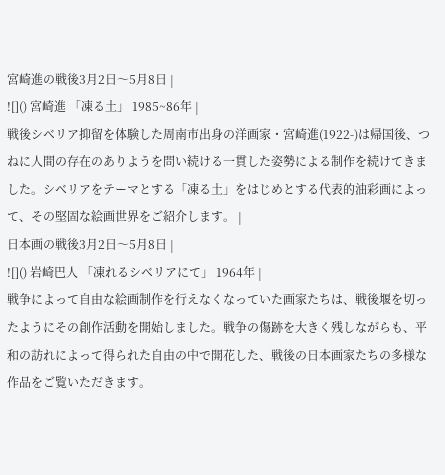宮崎進の戦後3月2日〜5月8日 |
![]() 宮崎進 「凍る土」 1985~86年 |
戦後シベリア抑留を体験した周南市出身の洋画家・宮崎進(1922-)は帰国後、つねに人間の存在のありようを問い続ける一貫した姿勢による制作を続けてきました。シベリアをテーマとする「凍る土」をはじめとする代表的油彩画によって、その堅固な絵画世界をご紹介します。 |
日本画の戦後3月2日〜5月8日 |
![]() 岩崎巴人 「凍れるシベリアにて」 1964年 |
戦争によって自由な絵画制作を行えなくなっていた画家たちは、戦後堰を切ったようにその創作活動を開始しました。戦争の傷跡を大きく残しながらも、平和の訪れによって得られた自由の中で開花した、戦後の日本画家たちの多様な作品をご覧いただきます。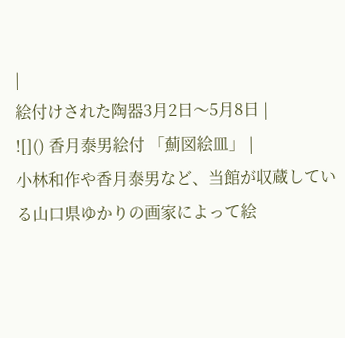|
絵付けされた陶器3月2日〜5月8日 |
![]() 香月泰男絵付 「薊図絵皿」 |
小林和作や香月泰男など、当館が収蔵している山口県ゆかりの画家によって絵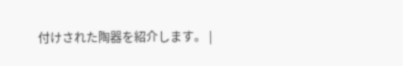付けされた陶器を紹介します。 |